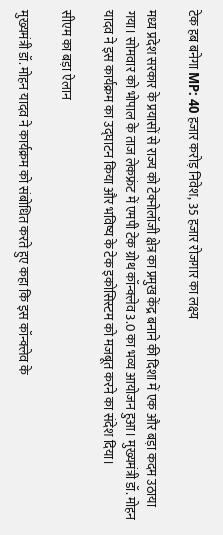टेक हब बनेगा MP: 40 हजार करोड़ निवेश, 35 हजार रोजगार का लक्ष्य

मध्य प्रदेश सरकार के प्रयासों से राज्य को टेक्नोलॉजी क्षेत्र का प्रमुख केंद्र बनाने की दिशा में एक और बड़ा कदम उठाया गया। सोमवार को भोपाल के ताज लेकफ्रंट में एमपी टेक ग्रोथ कॉन्क्लेव 3.0 का भव्य आयोजन हुआ। मुख्यमंत्री डॉ. मोहन यादव ने इस कार्यक्रम का उद्घाटन किया और भविष्य के टेक इकोसिस्टम को मजबूत करने का संदेश दिया।

सीएम का बड़ा ऐलान

मुख्यमंत्री डॉ. मोहन यादव ने कार्यक्रम को संबोधित करते हुए कहा कि इस कॉन्क्लेव के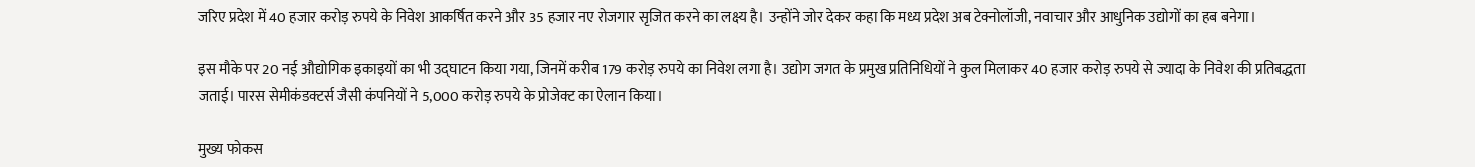जरिए प्रदेश में 40 हजार करोड़ रुपये के निवेश आकर्षित करने और 35 हजार नए रोजगार सृजित करने का लक्ष्य है। उन्होंने जोर देकर कहा कि मध्य प्रदेश अब टेक्नोलॉजी, नवाचार और आधुनिक उद्योगों का हब बनेगा।

इस मौके पर 20 नई औद्योगिक इकाइयों का भी उद्घाटन किया गया, जिनमें करीब 179 करोड़ रुपये का निवेश लगा है। उद्योग जगत के प्रमुख प्रतिनिधियों ने कुल मिलाकर 40 हजार करोड़ रुपये से ज्यादा के निवेश की प्रतिबद्धता जताई। पारस सेमीकंडक्टर्स जैसी कंपनियों ने 5,000 करोड़ रुपये के प्रोजेक्ट का ऐलान किया।

मुख्य फोकस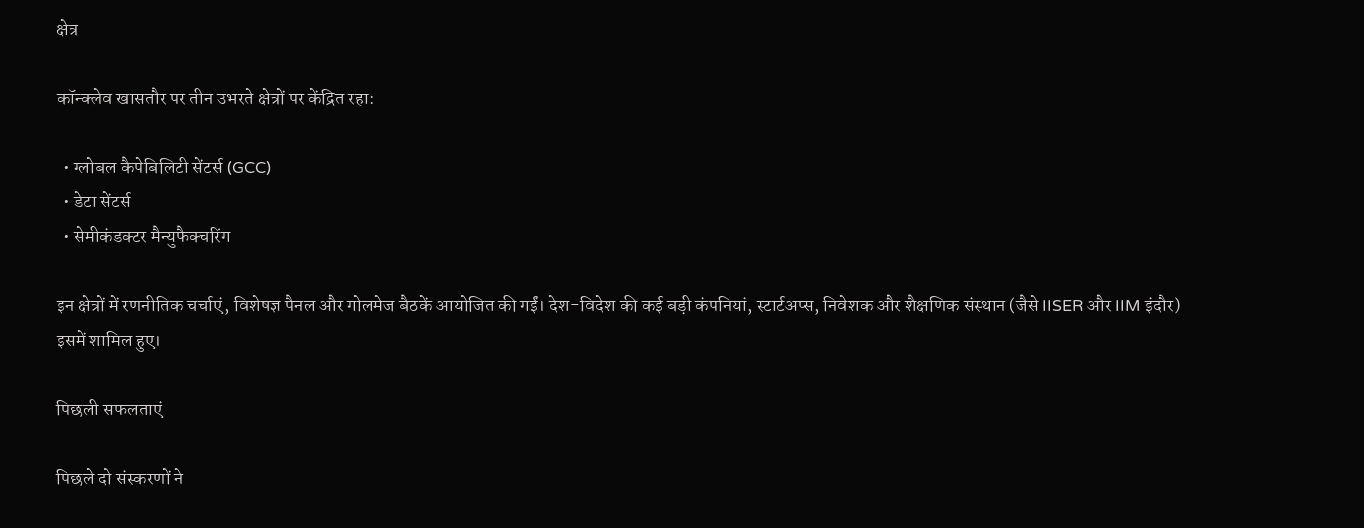क्षेत्र

कॉन्क्लेव खासतौर पर तीन उभरते क्षेत्रों पर केंद्रित रहा:

  • ग्लोबल कैपेबिलिटी सेंटर्स (GCC)
  • डेटा सेंटर्स
  • सेमीकंडक्टर मैन्युफैक्चरिंग

इन क्षेत्रों में रणनीतिक चर्चाएं, विशेषज्ञ पैनल और गोलमेज बैठकें आयोजित की गईं। देश-विदेश की कई बड़ी कंपनियां, स्टार्टअप्स, निवेशक और शैक्षणिक संस्थान (जैसे IISER और IIM इंदौर) इसमें शामिल हुए।

पिछली सफलताएं

पिछले दो संस्करणों ने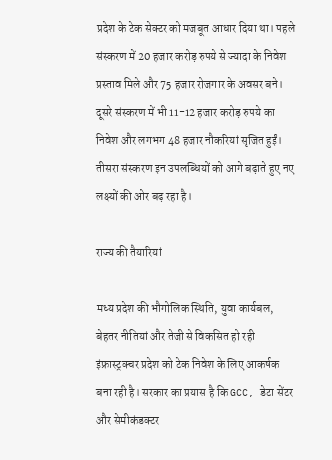प्रदेश के टेक सेक्टर को मजबूत आधार दिया था। पहले संस्करण में 20 हजार करोड़ रुपये से ज्यादा के निवेश प्रस्ताव मिले और 75 हजार रोजगार के अवसर बने। दूसरे संस्करण में भी 11-12 हजार करोड़ रुपये का निवेश और लगभग 48 हजार नौकरियां सृजित हुईं। तीसरा संस्करण इन उपलब्धियों को आगे बढ़ाते हुए नए लक्ष्यों की ओर बढ़ रहा है।

राज्य की तैयारियां

मध्य प्रदेश की भौगोलिक स्थिति, युवा कार्यबल, बेहतर नीतियां और तेजी से विकसित हो रही इंफ्रास्ट्रक्चर प्रदेश को टेक निवेश के लिए आकर्षक बना रही है। सरकार का प्रयास है कि GCC, डेटा सेंटर और सेमीकंडक्टर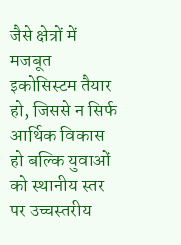जैसे क्षेत्रों में मजबूत इकोसिस्टम तैयार हो, जिससे न सिर्फ आर्थिक विकास हो बल्कि युवाओं को स्थानीय स्तर पर उच्चस्तरीय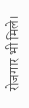रोजगार भी मिले।